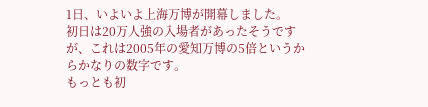1日、いよいよ上海万博が開幕しました。
初日は20万人強の入場者があったそうですが、これは2005年の愛知万博の5倍というからかなりの数字です。
もっとも初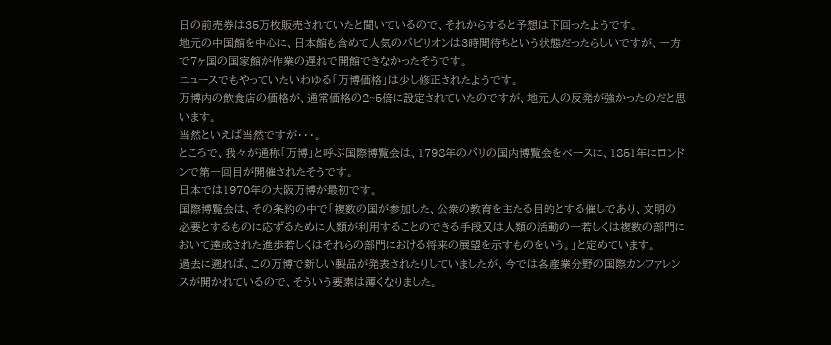日の前売券は35万枚販売されていたと聞いているので、それからすると予想は下回ったようです。
地元の中国館を中心に、日本館も含めて人気のパビリオンは3時間待ちという状態だったらしいですが、一方で7ヶ国の国家館が作業の遅れで開館できなかったそうです。
ニュースでもやっていたいわゆる「万博価格」は少し修正されたようです。
万博内の飲食店の価格が、通常価格の2~5倍に設定されていたのですが、地元人の反発が強かったのだと思います。
当然といえば当然ですが・・・。
ところで、我々が通称「万博」と呼ぶ国際博覧会は、1798年のパリの国内博覧会をベースに、1851年にロンドンで第一回目が開催されたそうです。
日本では1970年の大阪万博が最初です。
国際博覧会は、その条約の中で「複数の国が参加した、公衆の教育を主たる目的とする催しであり、文明の必要とするものに応ずるために人類が利用することのできる手段又は人類の活動の一若しくは複数の部門において達成された進歩若しくはそれらの部門における将来の展望を示すものをいう。」と定めています。
過去に遡れば、この万博で新しい製品が発表されたりしていましたが、今では各産業分野の国際カンファレンスが開かれているので、そういう要素は薄くなりました。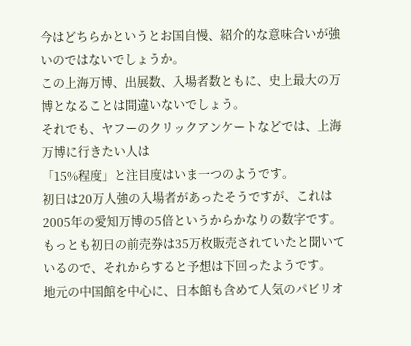今はどちらかというとお国自慢、紹介的な意味合いが強いのではないでしょうか。
この上海万博、出展数、入場者数ともに、史上最大の万博となることは間違いないでしょう。
それでも、ヤフーのクリックアンケートなどでは、上海万博に行きたい人は
「15%程度」と注目度はいま一つのようです。
初日は20万人強の入場者があったそうですが、これは2005年の愛知万博の5倍というからかなりの数字です。
もっとも初日の前売券は35万枚販売されていたと聞いているので、それからすると予想は下回ったようです。
地元の中国館を中心に、日本館も含めて人気のパビリオ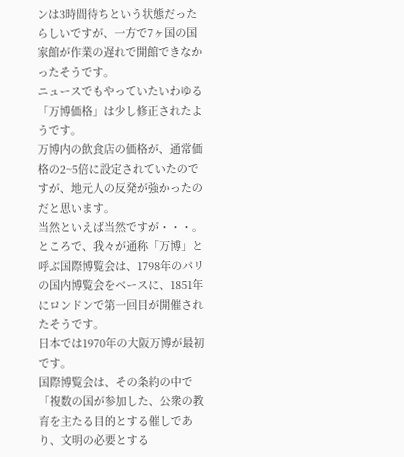ンは3時間待ちという状態だったらしいですが、一方で7ヶ国の国家館が作業の遅れで開館できなかったそうです。
ニュースでもやっていたいわゆる「万博価格」は少し修正されたようです。
万博内の飲食店の価格が、通常価格の2~5倍に設定されていたのですが、地元人の反発が強かったのだと思います。
当然といえば当然ですが・・・。
ところで、我々が通称「万博」と呼ぶ国際博覧会は、1798年のパリの国内博覧会をベースに、1851年にロンドンで第一回目が開催されたそうです。
日本では1970年の大阪万博が最初です。
国際博覧会は、その条約の中で「複数の国が参加した、公衆の教育を主たる目的とする催しであり、文明の必要とする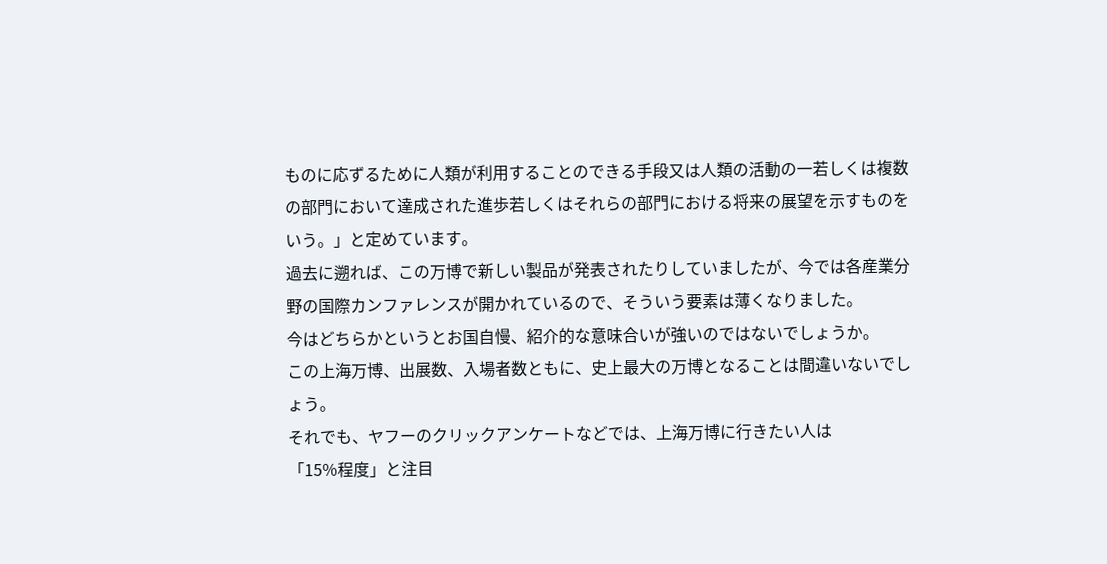ものに応ずるために人類が利用することのできる手段又は人類の活動の一若しくは複数の部門において達成された進歩若しくはそれらの部門における将来の展望を示すものをいう。」と定めています。
過去に遡れば、この万博で新しい製品が発表されたりしていましたが、今では各産業分野の国際カンファレンスが開かれているので、そういう要素は薄くなりました。
今はどちらかというとお国自慢、紹介的な意味合いが強いのではないでしょうか。
この上海万博、出展数、入場者数ともに、史上最大の万博となることは間違いないでしょう。
それでも、ヤフーのクリックアンケートなどでは、上海万博に行きたい人は
「15%程度」と注目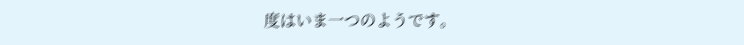度はいま一つのようです。